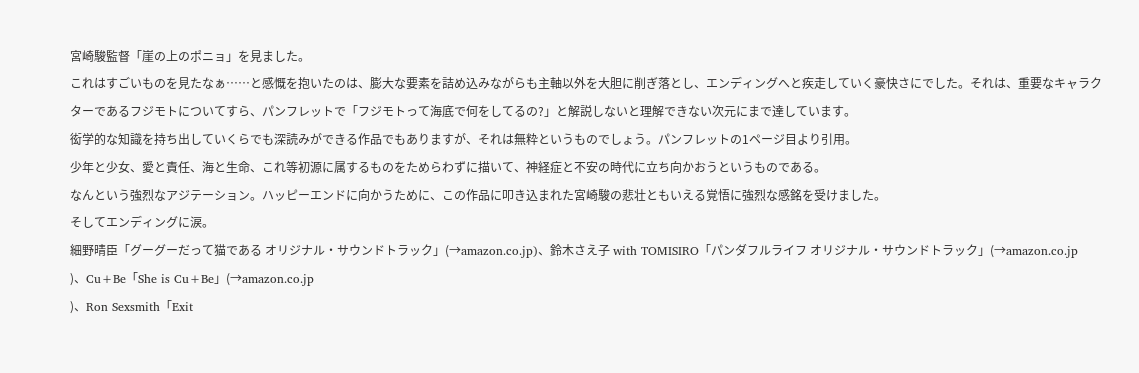宮崎駿監督「崖の上のポニョ」を見ました。
これはすごいものを見たなぁ……と感慨を抱いたのは、膨大な要素を詰め込みながらも主軸以外を大胆に削ぎ落とし、エンディングへと疾走していく豪快さにでした。それは、重要なキャラクターであるフジモトについてすら、パンフレットで「フジモトって海底で何をしてるの?」と解説しないと理解できない次元にまで達しています。
衒学的な知識を持ち出していくらでも深読みができる作品でもありますが、それは無粋というものでしょう。パンフレットの1ページ目より引用。
少年と少女、愛と責任、海と生命、これ等初源に属するものをためらわずに描いて、神経症と不安の時代に立ち向かおうというものである。
なんという強烈なアジテーション。ハッピーエンドに向かうために、この作品に叩き込まれた宮崎駿の悲壮ともいえる覚悟に強烈な感銘を受けました。
そしてエンディングに涙。
細野晴臣「グーグーだって猫である オリジナル・サウンドトラック」(→amazon.co.jp)、鈴木さえ子 with TOMISIRO「パンダフルライフ オリジナル・サウンドトラック」(→amazon.co.jp
)、Cu+Be「She is Cu+Be」(→amazon.co.jp
)、Ron Sexsmith「Exit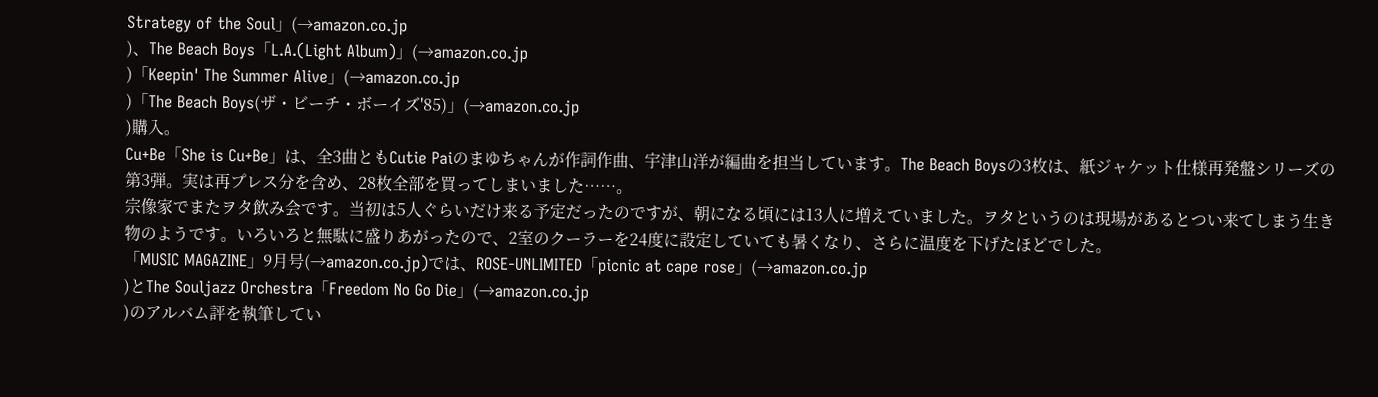Strategy of the Soul」(→amazon.co.jp
)、The Beach Boys「L.A.(Light Album)」(→amazon.co.jp
)「Keepin' The Summer Alive」(→amazon.co.jp
)「The Beach Boys(ザ・ビーチ・ボーイズ'85)」(→amazon.co.jp
)購入。
Cu+Be「She is Cu+Be」は、全3曲ともCutie Paiのまゆちゃんが作詞作曲、宇津山洋が編曲を担当しています。The Beach Boysの3枚は、紙ジャケット仕様再発盤シリーズの第3弾。実は再プレス分を含め、28枚全部を買ってしまいました……。
宗像家でまたヲタ飲み会です。当初は5人ぐらいだけ来る予定だったのですが、朝になる頃には13人に増えていました。ヲタというのは現場があるとつい来てしまう生き物のようです。いろいろと無駄に盛りあがったので、2室のクーラーを24度に設定していても暑くなり、さらに温度を下げたほどでした。
「MUSIC MAGAZINE」9月号(→amazon.co.jp)では、ROSE-UNLIMITED「picnic at cape rose」(→amazon.co.jp
)とThe Souljazz Orchestra「Freedom No Go Die」(→amazon.co.jp
)のアルバム評を執筆してい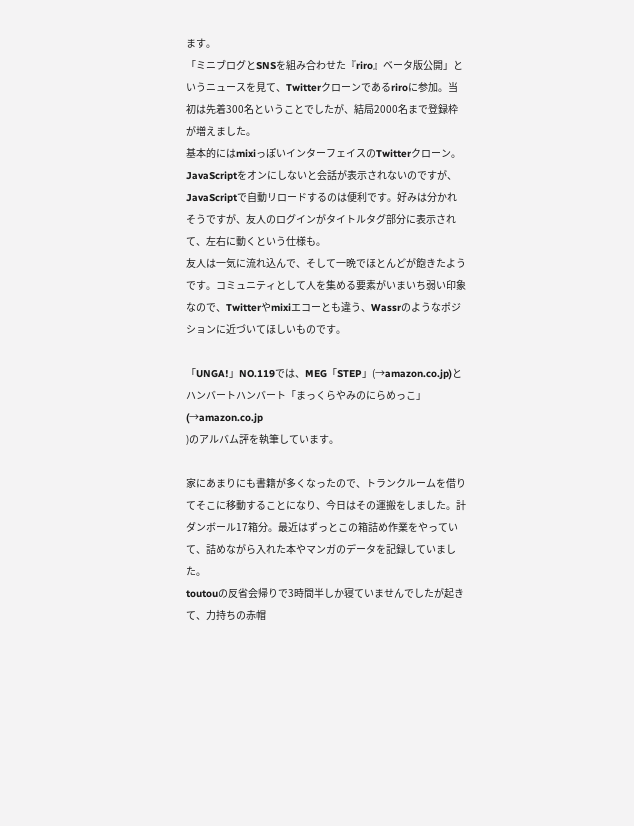ます。
「ミニブログとSNSを組み合わせた『riro』ベータ版公開」というニュースを見て、Twitterクローンであるriroに参加。当初は先着300名ということでしたが、結局2000名まで登録枠が増えました。
基本的にはmixiっぽいインターフェイスのTwitterクローン。JavaScriptをオンにしないと会話が表示されないのですが、JavaScriptで自動リロードするのは便利です。好みは分かれそうですが、友人のログインがタイトルタグ部分に表示されて、左右に動くという仕様も。
友人は一気に流れ込んで、そして一晩でほとんどが飽きたようです。コミュニティとして人を集める要素がいまいち弱い印象なので、Twitterやmixiエコーとも違う、Wassrのようなポジションに近づいてほしいものです。

「UNGA!」NO.119では、MEG「STEP」(→amazon.co.jp)とハンバートハンバート「まっくらやみのにらめっこ」(→amazon.co.jp
)のアルバム評を執筆しています。

家にあまりにも書籍が多くなったので、トランクルームを借りてそこに移動することになり、今日はその運搬をしました。計ダンボール17箱分。最近はずっとこの箱詰め作業をやっていて、詰めながら入れた本やマンガのデータを記録していました。
toutouの反省会帰りで3時間半しか寝ていませんでしたが起きて、力持ちの赤帽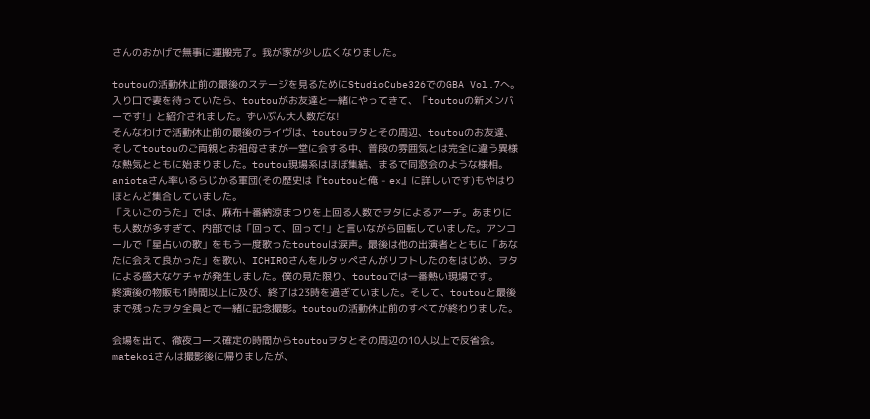さんのおかげで無事に運搬完了。我が家が少し広くなりました。

toutouの活動休止前の最後のステージを見るためにStudioCube326でのGBA Vol.7へ。
入り口で妻を待っていたら、toutouがお友達と一緒にやってきて、「toutouの新メンバーです!」と紹介されました。ずいぶん大人数だな!
そんなわけで活動休止前の最後のライヴは、toutouヲタとその周辺、toutouのお友達、そしてtoutouのご両親とお祖母さまが一堂に会する中、普段の雰囲気とは完全に違う異様な熱気とともに始まりました。toutou現場系はほぼ集結、まるで同窓会のような様相。aniotaさん率いるらじかる軍団(その歴史は『toutouと俺 - ex』に詳しいです)もやはりほとんど集合していました。
「えいごのうた」では、麻布十番納涼まつりを上回る人数でヲタによるアーチ。あまりにも人数が多すぎて、内部では「回って、回って!」と言いながら回転していました。アンコールで「星占いの歌」をもう一度歌ったtoutouは涙声。最後は他の出演者とともに「あなたに会えて良かった」を歌い、ICHIROさんをルタッペさんがリフトしたのをはじめ、ヲタによる盛大なケチャが発生しました。僕の見た限り、toutouでは一番熱い現場です。
終演後の物販も1時間以上に及び、終了は23時を過ぎていました。そして、toutouと最後まで残ったヲタ全員とで一緒に記念撮影。toutouの活動休止前のすべてが終わりました。

会場を出て、徹夜コース確定の時間からtoutouヲタとその周辺の10人以上で反省会。matekoiさんは撮影後に帰りましたが、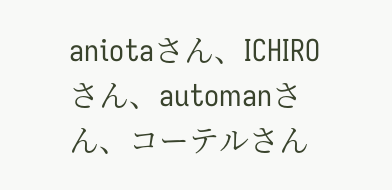aniotaさん、ICHIROさん、automanさん、コーテルさん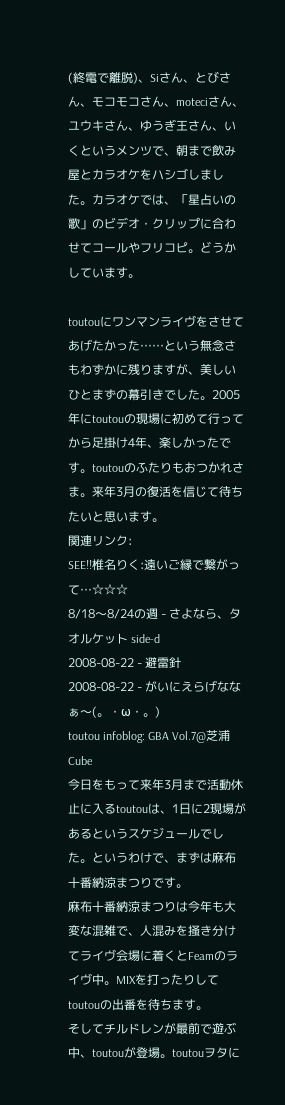(終電で離脱)、Siさん、とびさん、モコモコさん、moteciさん、ユウキさん、ゆうぎ王さん、いくというメンツで、朝まで飲み屋とカラオケをハシゴしました。カラオケでは、「星占いの歌」のビデオ・クリップに合わせてコールやフリコピ。どうかしています。

toutouにワンマンライヴをさせてあげたかった……という無念さもわずかに残りますが、美しいひとまずの幕引きでした。2005年にtoutouの現場に初めて行ってから足掛け4年、楽しかったです。toutouのふたりもおつかれさま。来年3月の復活を信じて待ちたいと思います。
関連リンク:
SEE!!椎名りく:遠いご縁で繋がって…☆☆☆
8/18〜8/24の週 - さよなら、タオルケット side-d
2008-08-22 - 避雷針
2008-08-22 - がいにえらげななぁ〜(。・ω・。)
toutou infoblog: GBA Vol.7@芝浦Cube
今日をもって来年3月まで活動休止に入るtoutouは、1日に2現場があるというスケジュールでした。というわけで、まずは麻布十番納涼まつりです。
麻布十番納涼まつりは今年も大変な混雑で、人混みを掻き分けてライヴ会場に着くとFeamのライヴ中。MIXを打ったりしてtoutouの出番を待ちます。
そしてチルドレンが最前で遊ぶ中、toutouが登場。toutouヲタに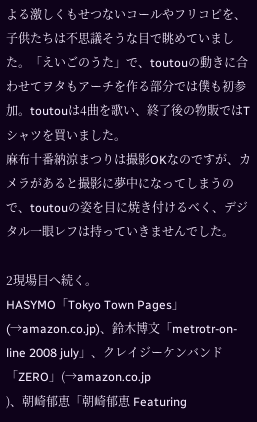よる激しくもせつないコールやフリコピを、子供たちは不思議そうな目で眺めていました。「えいごのうた」で、toutouの動きに合わせてヲタもアーチを作る部分では僕も初参加。toutouは4曲を歌い、終了後の物販ではTシャツを買いました。
麻布十番納涼まつりは撮影OKなのですが、カメラがあると撮影に夢中になってしまうので、toutouの姿を目に焼き付けるべく、デジタル一眼レフは持っていきませんでした。

2現場目へ続く。
HASYMO「Tokyo Town Pages」(→amazon.co.jp)、鈴木博文「metrotr-on-line 2008 july」、クレイジーケンバンド「ZERO」(→amazon.co.jp
)、朝崎郁恵「朝崎郁恵 Featuring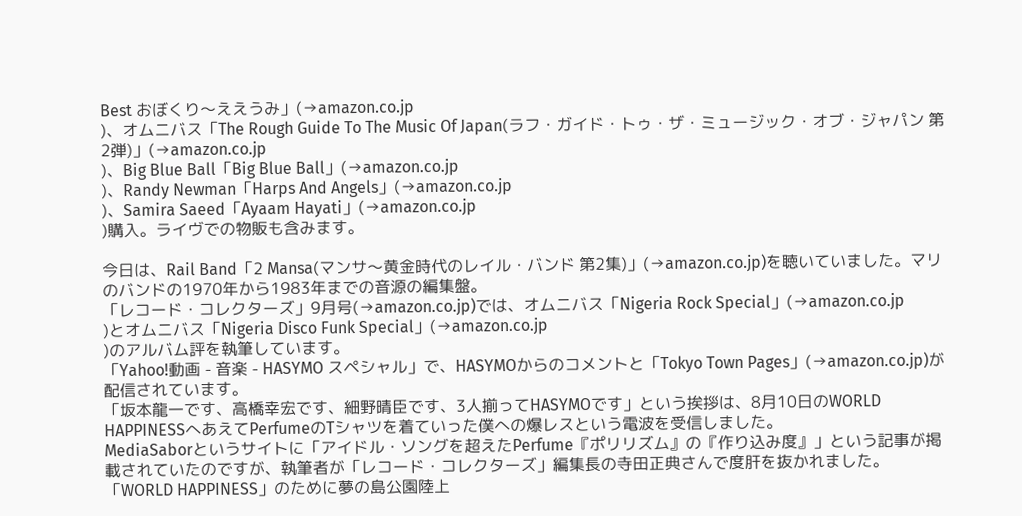Best おぼくり〜ええうみ」(→amazon.co.jp
)、オムニバス「The Rough Guide To The Music Of Japan(ラフ・ガイド・トゥ・ザ・ミュージック・オブ・ジャパン 第2弾)」(→amazon.co.jp
)、Big Blue Ball「Big Blue Ball」(→amazon.co.jp
)、Randy Newman「Harps And Angels」(→amazon.co.jp
)、Samira Saeed「Ayaam Hayati」(→amazon.co.jp
)購入。ライヴでの物販も含みます。

今日は、Rail Band「2 Mansa(マンサ〜黄金時代のレイル・バンド 第2集)」(→amazon.co.jp)を聴いていました。マリのバンドの1970年から1983年までの音源の編集盤。
「レコード・コレクターズ」9月号(→amazon.co.jp)では、オムニバス「Nigeria Rock Special」(→amazon.co.jp
)とオムニバス「Nigeria Disco Funk Special」(→amazon.co.jp
)のアルバム評を執筆しています。
「Yahoo!動画 - 音楽 - HASYMO スペシャル」で、HASYMOからのコメントと「Tokyo Town Pages」(→amazon.co.jp)が配信されています。
「坂本龍一です、高橋幸宏です、細野晴臣です、3人揃ってHASYMOです」という挨拶は、8月10日のWORLD HAPPINESSへあえてPerfumeのTシャツを着ていった僕への爆レスという電波を受信しました。
MediaSaborというサイトに「アイドル・ソングを超えたPerfume『ポリリズム』の『作り込み度』」という記事が掲載されていたのですが、執筆者が「レコード・コレクターズ」編集長の寺田正典さんで度肝を抜かれました。
「WORLD HAPPINESS」のために夢の島公園陸上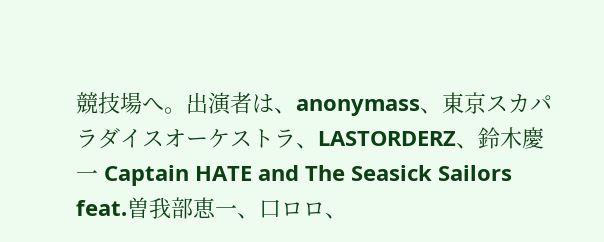競技場へ。出演者は、anonymass、東京スカパラダイスオーケストラ、LASTORDERZ、鈴木慶一 Captain HATE and The Seasick Sailors feat.曽我部恵一、口ロロ、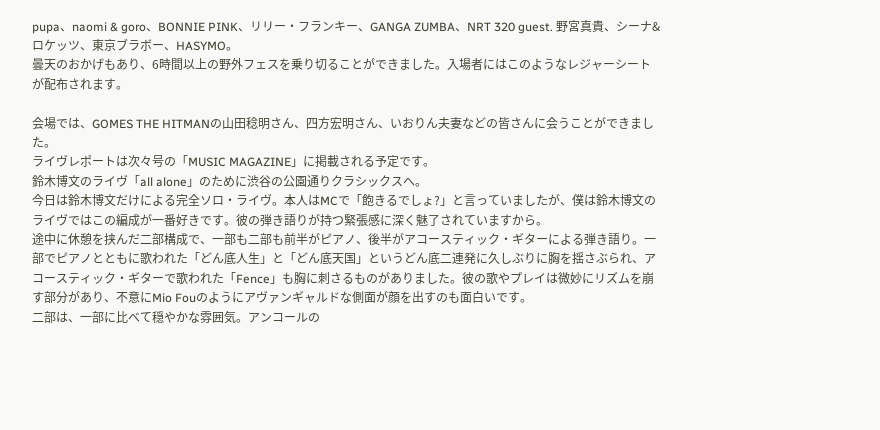pupa、naomi & goro、BONNIE PINK、リリー・フランキー、GANGA ZUMBA、NRT 320 guest. 野宮真貴、シーナ&ロケッツ、東京ブラボー、HASYMO。
曇天のおかげもあり、6時間以上の野外フェスを乗り切ることができました。入場者にはこのようなレジャーシートが配布されます。

会場では、GOMES THE HITMANの山田稔明さん、四方宏明さん、いおりん夫妻などの皆さんに会うことができました。
ライヴレポートは次々号の「MUSIC MAGAZINE」に掲載される予定です。
鈴木博文のライヴ「all alone」のために渋谷の公園通りクラシックスへ。
今日は鈴木博文だけによる完全ソロ・ライヴ。本人はMCで「飽きるでしょ?」と言っていましたが、僕は鈴木博文のライヴではこの編成が一番好きです。彼の弾き語りが持つ緊張感に深く魅了されていますから。
途中に休憩を挟んだ二部構成で、一部も二部も前半がピアノ、後半がアコースティック・ギターによる弾き語り。一部でピアノとともに歌われた「どん底人生」と「どん底天国」というどん底二連発に久しぶりに胸を揺さぶられ、アコースティック・ギターで歌われた「Fence」も胸に刺さるものがありました。彼の歌やプレイは微妙にリズムを崩す部分があり、不意にMio Fouのようにアヴァンギャルドな側面が顔を出すのも面白いです。
二部は、一部に比べて穏やかな雰囲気。アンコールの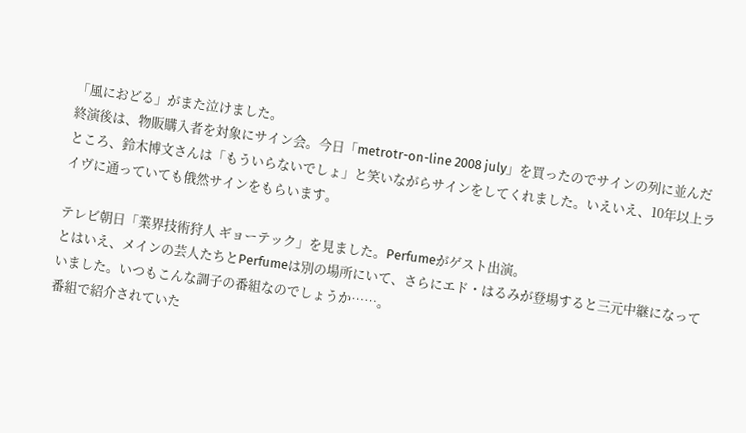「風におどる」がまた泣けました。
終演後は、物販購入者を対象にサイン会。今日「metrotr-on-line 2008 july」を買ったのでサインの列に並んだところ、鈴木博文さんは「もういらないでしょ」と笑いながらサインをしてくれました。いえいえ、10年以上ライヴに通っていても俄然サインをもらいます。

テレビ朝日「業界技術狩人 ギョーテック」を見ました。Perfumeがゲスト出演。
とはいえ、メインの芸人たちとPerfumeは別の場所にいて、さらにエド・はるみが登場すると三元中継になっていました。いつもこんな調子の番組なのでしょうか……。
番組で紹介されていた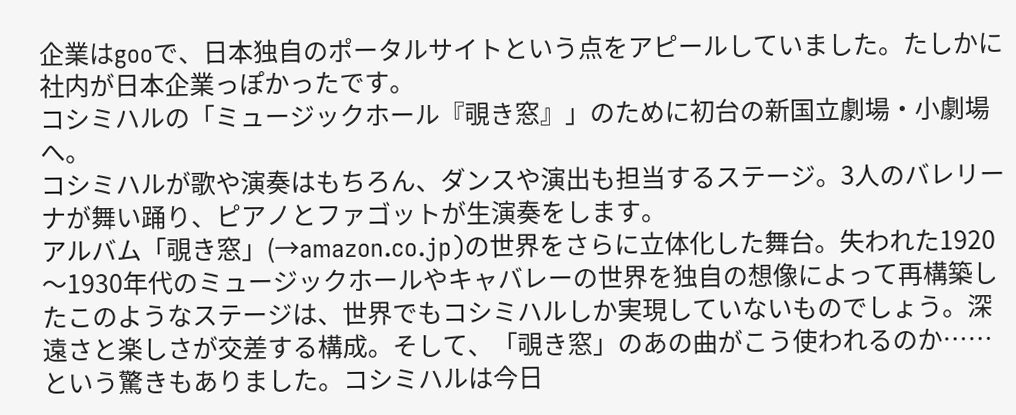企業はgooで、日本独自のポータルサイトという点をアピールしていました。たしかに社内が日本企業っぽかったです。
コシミハルの「ミュージックホール『覗き窓』」のために初台の新国立劇場・小劇場へ。
コシミハルが歌や演奏はもちろん、ダンスや演出も担当するステージ。3人のバレリーナが舞い踊り、ピアノとファゴットが生演奏をします。
アルバム「覗き窓」(→amazon.co.jp)の世界をさらに立体化した舞台。失われた1920〜1930年代のミュージックホールやキャバレーの世界を独自の想像によって再構築したこのようなステージは、世界でもコシミハルしか実現していないものでしょう。深遠さと楽しさが交差する構成。そして、「覗き窓」のあの曲がこう使われるのか……という驚きもありました。コシミハルは今日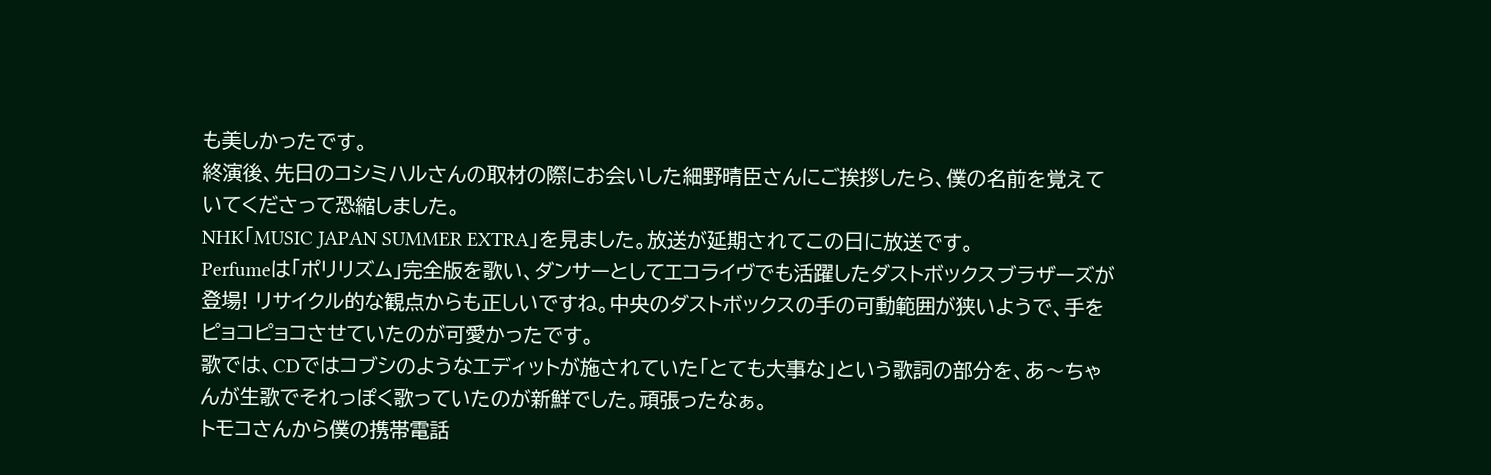も美しかったです。
終演後、先日のコシミハルさんの取材の際にお会いした細野晴臣さんにご挨拶したら、僕の名前を覚えていてくださって恐縮しました。
NHK「MUSIC JAPAN SUMMER EXTRA」を見ました。放送が延期されてこの日に放送です。
Perfumeは「ポリリズム」完全版を歌い、ダンサーとしてエコライヴでも活躍したダストボックスブラザーズが登場! リサイクル的な観点からも正しいですね。中央のダストボックスの手の可動範囲が狭いようで、手をピョコピョコさせていたのが可愛かったです。
歌では、CDではコブシのようなエディットが施されていた「とても大事な」という歌詞の部分を、あ〜ちゃんが生歌でそれっぽく歌っていたのが新鮮でした。頑張ったなぁ。
トモコさんから僕の携帯電話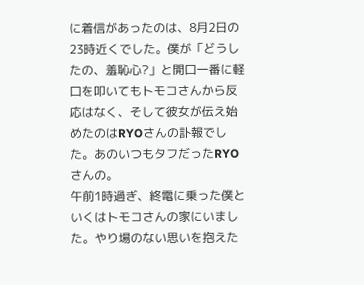に着信があったのは、8月2日の23時近くでした。僕が「どうしたの、羞恥心?」と開口一番に軽口を叩いてもトモコさんから反応はなく、そして彼女が伝え始めたのはRYOさんの訃報でした。あのいつもタフだったRYOさんの。
午前1時過ぎ、終電に乗った僕といくはトモコさんの家にいました。やり場のない思いを抱えた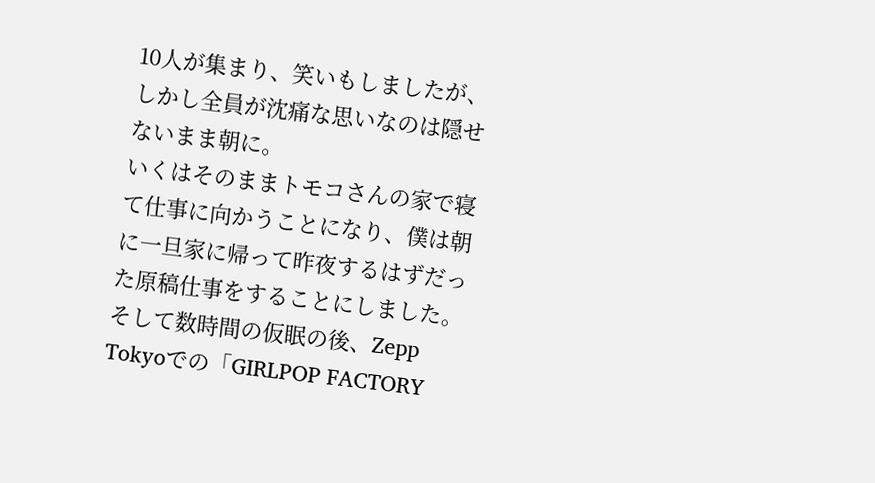10人が集まり、笑いもしましたが、しかし全員が沈痛な思いなのは隠せないまま朝に。
いくはそのままトモコさんの家で寝て仕事に向かうことになり、僕は朝に一旦家に帰って昨夜するはずだった原稿仕事をすることにしました。そして数時間の仮眠の後、Zepp Tokyoでの「GIRLPOP FACTORY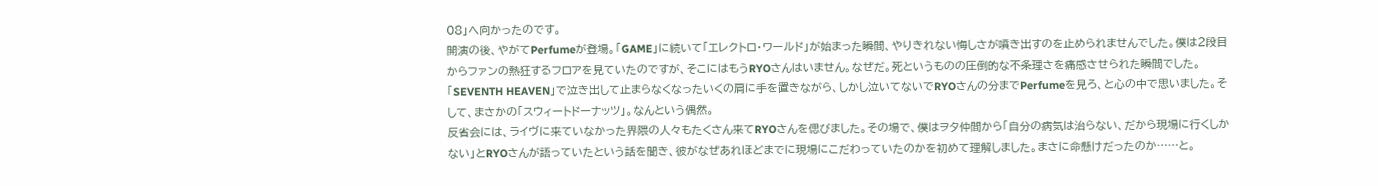08」へ向かったのです。
開演の後、やがてPerfumeが登場。「GAME」に続いて「エレクトロ・ワールド」が始まった瞬間、やりきれない悔しさが噴き出すのを止められませんでした。僕は2段目からファンの熱狂するフロアを見ていたのですが、そこにはもうRYOさんはいません。なぜだ。死というものの圧倒的な不条理さを痛感させられた瞬間でした。「SEVENTH HEAVEN」で泣き出して止まらなくなったいくの肩に手を置きながら、しかし泣いてないでRYOさんの分までPerfumeを見ろ、と心の中で思いました。そして、まさかの「スウィートドーナッツ」。なんという偶然。
反省会には、ライヴに来ていなかった界隈の人々もたくさん来てRYOさんを偲びました。その場で、僕はヲタ仲間から「自分の病気は治らない、だから現場に行くしかない」とRYOさんが語っていたという話を聞き、彼がなぜあれほどまでに現場にこだわっていたのかを初めて理解しました。まさに命懸けだったのか……と。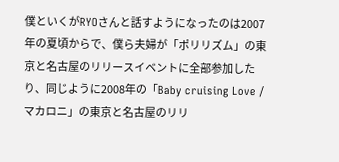僕といくがRYOさんと話すようになったのは2007年の夏頃からで、僕ら夫婦が「ポリリズム」の東京と名古屋のリリースイベントに全部参加したり、同じように2008年の「Baby cruising Love / マカロニ」の東京と名古屋のリリ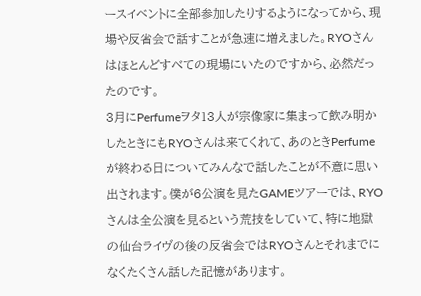ースイベントに全部参加したりするようになってから、現場や反省会で話すことが急速に増えました。RYOさんはほとんどすべての現場にいたのですから、必然だったのです。
3月にPerfumeヲタ13人が宗像家に集まって飲み明かしたときにもRYOさんは来てくれて、あのときPerfumeが終わる日についてみんなで話したことが不意に思い出されます。僕が6公演を見たGAMEツアーでは、RYOさんは全公演を見るという荒技をしていて、特に地獄の仙台ライヴの後の反省会ではRYOさんとそれまでになくたくさん話した記憶があります。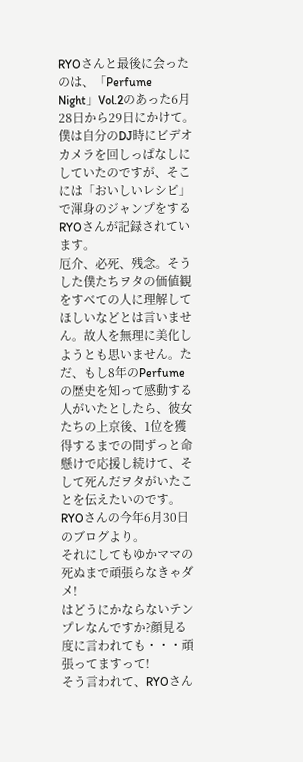RYOさんと最後に会ったのは、「Perfume Night」Vol.2のあった6月28日から29日にかけて。僕は自分のDJ時にビデオカメラを回しっぱなしにしていたのですが、そこには「おいしいレシピ」で渾身のジャンプをするRYOさんが記録されています。
厄介、必死、残念。そうした僕たちヲタの価値観をすべての人に理解してほしいなどとは言いません。故人を無理に美化しようとも思いません。ただ、もし8年のPerfumeの歴史を知って感動する人がいたとしたら、彼女たちの上京後、1位を獲得するまでの間ずっと命懸けで応援し続けて、そして死んだヲタがいたことを伝えたいのです。
RYOさんの今年6月30日のブログより。
それにしてもゆかママの死ぬまで頑張らなきゃダメ!
はどうにかならないテンプレなんですか?顔見る度に言われても・・・頑張ってますって!
そう言われて、RYOさん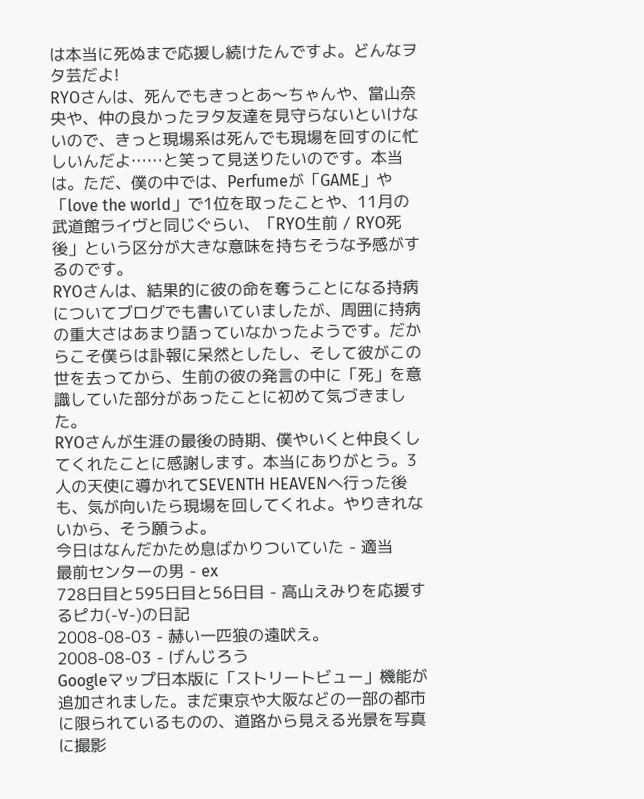は本当に死ぬまで応援し続けたんですよ。どんなヲタ芸だよ!
RYOさんは、死んでもきっとあ〜ちゃんや、當山奈央や、仲の良かったヲタ友達を見守らないといけないので、きっと現場系は死んでも現場を回すのに忙しいんだよ……と笑って見送りたいのです。本当は。ただ、僕の中では、Perfumeが「GAME」や「love the world」で1位を取ったことや、11月の武道館ライヴと同じぐらい、「RYO生前 / RYO死後」という区分が大きな意味を持ちそうな予感がするのです。
RYOさんは、結果的に彼の命を奪うことになる持病についてブログでも書いていましたが、周囲に持病の重大さはあまり語っていなかったようです。だからこそ僕らは訃報に呆然としたし、そして彼がこの世を去ってから、生前の彼の発言の中に「死」を意識していた部分があったことに初めて気づきました。
RYOさんが生涯の最後の時期、僕やいくと仲良くしてくれたことに感謝します。本当にありがとう。3人の天使に導かれてSEVENTH HEAVENへ行った後も、気が向いたら現場を回してくれよ。やりきれないから、そう願うよ。
今日はなんだかため息ばかりついていた - 適当
最前センターの男 - ex
728日目と595日目と56日目 - 高山えみりを応援するピカ(-∀-)の日記
2008-08-03 - 赫い一匹狼の遠吠え。
2008-08-03 - げんじろう
Googleマップ日本版に「ストリートビュー」機能が追加されました。まだ東京や大阪などの一部の都市に限られているものの、道路から見える光景を写真に撮影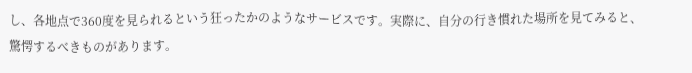し、各地点で360度を見られるという狂ったかのようなサービスです。実際に、自分の行き慣れた場所を見てみると、驚愕するべきものがあります。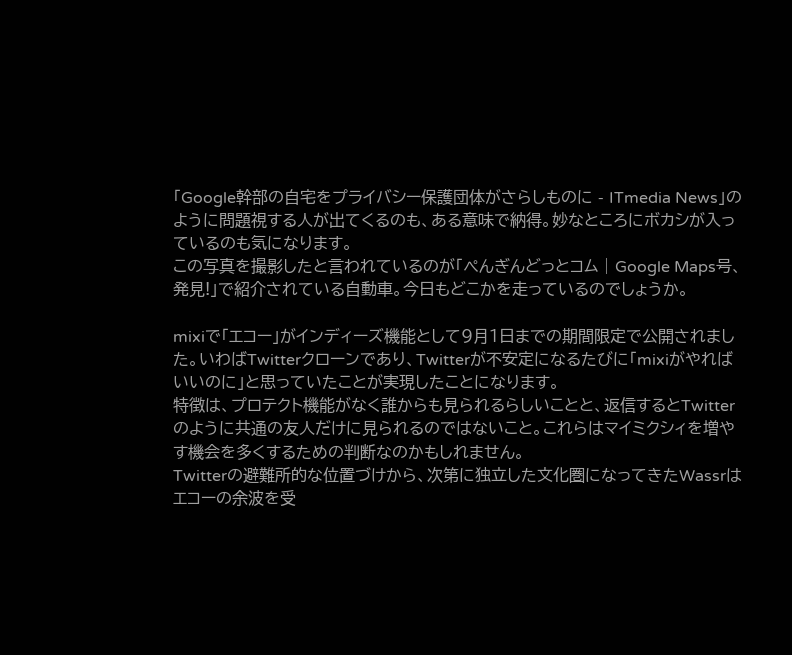「Google幹部の自宅をプライバシー保護団体がさらしものに - ITmedia News」のように問題視する人が出てくるのも、ある意味で納得。妙なところにボカシが入っているのも気になります。
この写真を撮影したと言われているのが「ぺんぎんどっとコム | Google Maps号、発見!」で紹介されている自動車。今日もどこかを走っているのでしょうか。

mixiで「エコー」がインディーズ機能として9月1日までの期間限定で公開されました。いわばTwitterクローンであり、Twitterが不安定になるたびに「mixiがやればいいのに」と思っていたことが実現したことになります。
特徴は、プロテクト機能がなく誰からも見られるらしいことと、返信するとTwitterのように共通の友人だけに見られるのではないこと。これらはマイミクシィを増やす機会を多くするための判断なのかもしれません。
Twitterの避難所的な位置づけから、次第に独立した文化圏になってきたWassrはエコーの余波を受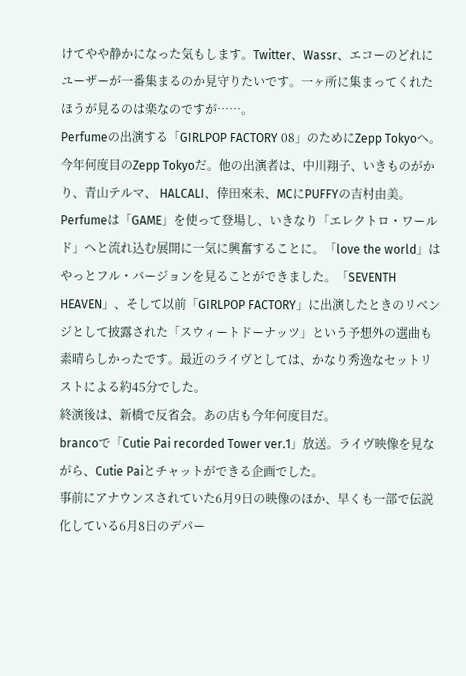けてやや静かになった気もします。Twitter、Wassr、エコーのどれにユーザーが一番集まるのか見守りたいです。一ヶ所に集まってくれたほうが見るのは楽なのですが……。
Perfumeの出演する「GIRLPOP FACTORY 08」のためにZepp Tokyoへ。今年何度目のZepp Tokyoだ。他の出演者は、中川翔子、いきものがかり、青山テルマ、 HALCALI、倖田來未、MCにPUFFYの吉村由美。
Perfumeは「GAME」を使って登場し、いきなり「エレクトロ・ワールド」へと流れ込む展開に一気に興奮することに。「love the world」はやっとフル・バージョンを見ることができました。「SEVENTH HEAVEN」、そして以前「GIRLPOP FACTORY」に出演したときのリベンジとして披露された「スウィートドーナッツ」という予想外の選曲も素晴らしかったです。最近のライヴとしては、かなり秀逸なセットリストによる約45分でした。
終演後は、新橋で反省会。あの店も今年何度目だ。
brancoで「Cutie Pai recorded Tower ver.1」放送。ライヴ映像を見ながら、Cutie Paiとチャットができる企画でした。
事前にアナウンスされていた6月9日の映像のほか、早くも一部で伝説化している6月8日のデパー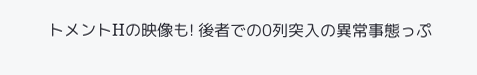トメントHの映像も! 後者での0列突入の異常事態っぷ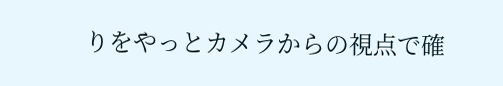りをやっとカメラからの視点で確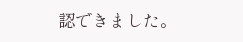認できました。